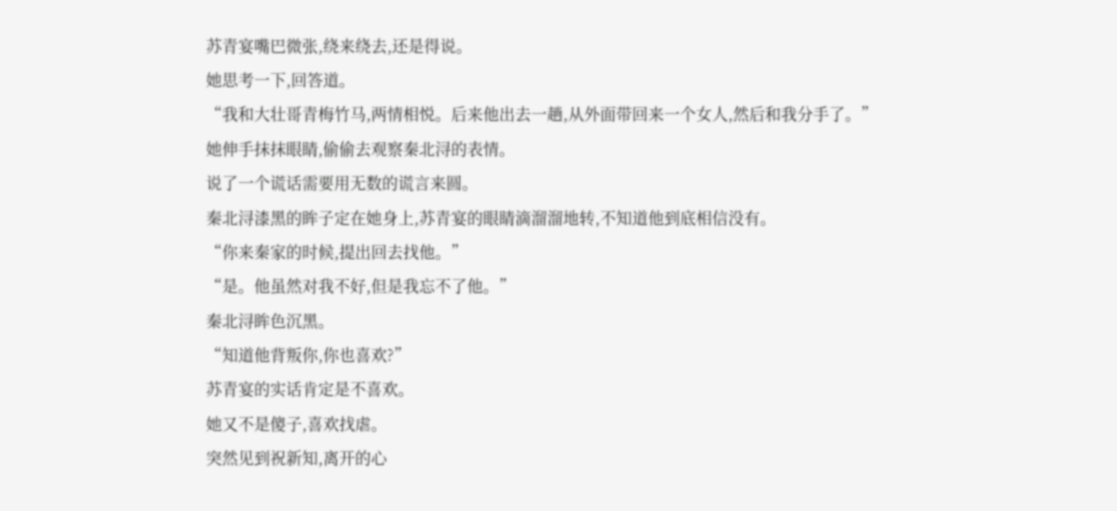苏青宴嘴巴微张,绕来绕去,还是得说。
她思考一下,回答道。
“我和大壮哥青梅竹马,两情相悦。后来他出去一趟,从外面带回来一个女人,然后和我分手了。”
她伸手抹抹眼睛,偷偷去观察秦北浔的表情。
说了一个谎话需要用无数的谎言来圆。
秦北浔漆黑的眸子定在她身上,苏青宴的眼睛滴溜溜地转,不知道他到底相信没有。
“你来秦家的时候,提出回去找他。”
“是。他虽然对我不好,但是我忘不了他。”
秦北浔眸色沉黑。
“知道他背叛你,你也喜欢?”
苏青宴的实话肯定是不喜欢。
她又不是傻子,喜欢找虐。
突然见到祝新知,离开的心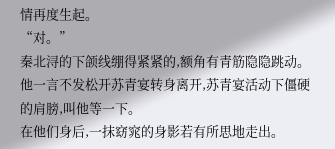情再度生起。
“对。”
秦北浔的下颌线绷得紧紧的,额角有青筋隐隐跳动。
他一言不发松开苏青宴转身离开,苏青宴活动下僵硬的肩膀,叫他等一下。
在他们身后,一抹窈窕的身影若有所思地走出。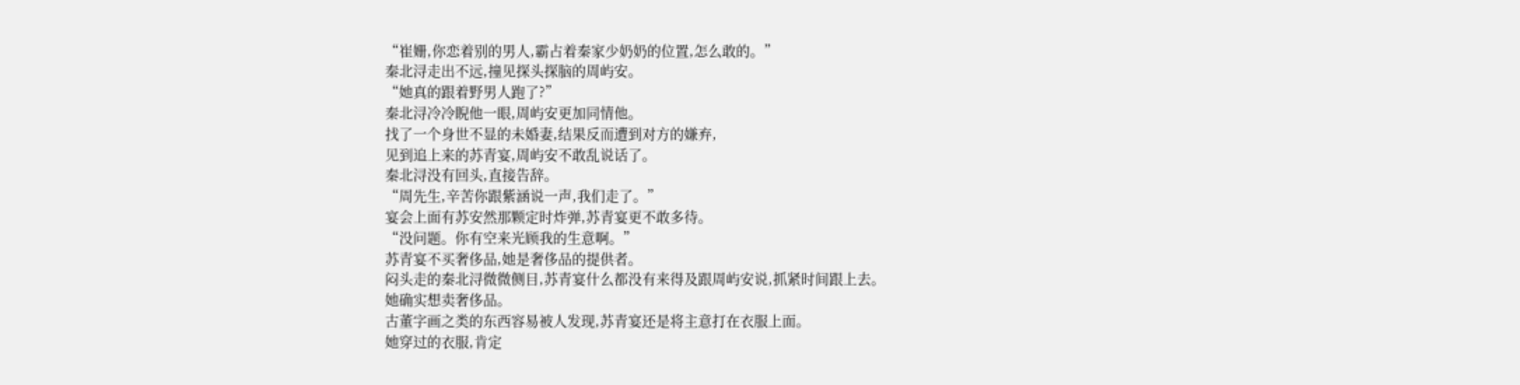“崔姗,你恋着别的男人,霸占着秦家少奶奶的位置,怎么敢的。”
秦北浔走出不远,撞见探头探脑的周屿安。
“她真的跟着野男人跑了?”
秦北浔冷冷睨他一眼,周屿安更加同情他。
找了一个身世不显的未婚妻,结果反而遭到对方的嫌弃,
见到追上来的苏青宴,周屿安不敢乱说话了。
秦北浔没有回头,直接告辞。
“周先生,辛苦你跟紫涵说一声,我们走了。”
宴会上面有苏安然那颗定时炸弹,苏青宴更不敢多待。
“没问题。你有空来光顾我的生意啊。”
苏青宴不买奢侈品,她是奢侈品的提供者。
闷头走的秦北浔微微侧目,苏青宴什么都没有来得及跟周屿安说,抓紧时间跟上去。
她确实想卖奢侈品。
古董字画之类的东西容易被人发现,苏青宴还是将主意打在衣服上面。
她穿过的衣服,肯定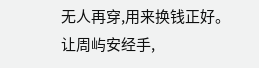无人再穿,用来换钱正好。
让周屿安经手,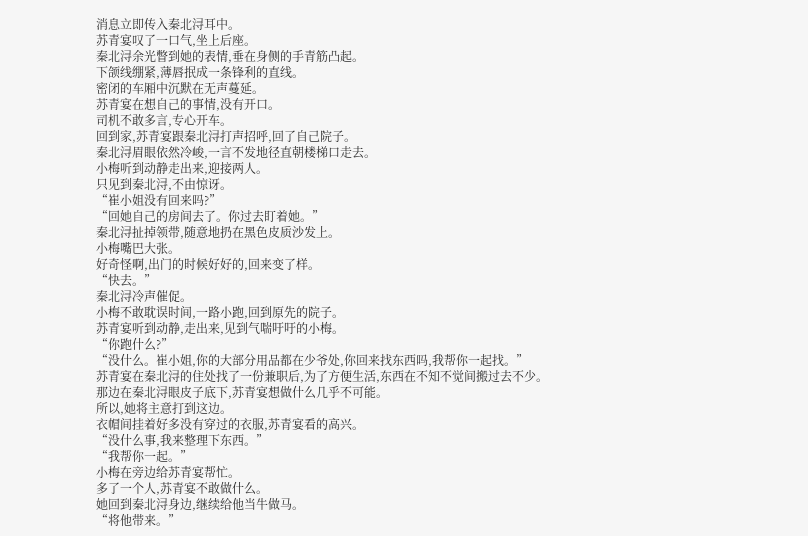消息立即传入秦北浔耳中。
苏青宴叹了一口气,坐上后座。
秦北浔余光瞥到她的表情,垂在身侧的手青筋凸起。
下颌线绷紧,薄唇抿成一条锋利的直线。
密闭的车厢中沉默在无声蔓延。
苏青宴在想自己的事情,没有开口。
司机不敢多言,专心开车。
回到家,苏青宴跟秦北浔打声招呼,回了自己院子。
秦北浔眉眼依然冷峻,一言不发地径直朝楼梯口走去。
小梅听到动静走出来,迎接两人。
只见到秦北浔,不由惊讶。
“崔小姐没有回来吗?”
“回她自己的房间去了。你过去盯着她。”
秦北浔扯掉领带,随意地扔在黑色皮质沙发上。
小梅嘴巴大张。
好奇怪啊,出门的时候好好的,回来变了样。
“快去。”
秦北浔冷声催促。
小梅不敢耽误时间,一路小跑,回到原先的院子。
苏青宴听到动静,走出来,见到气喘吁吁的小梅。
“你跑什么?”
“没什么。崔小姐,你的大部分用品都在少爷处,你回来找东西吗,我帮你一起找。”
苏青宴在秦北浔的住处找了一份兼职后,为了方便生活,东西在不知不觉间搬过去不少。
那边在秦北浔眼皮子底下,苏青宴想做什么几乎不可能。
所以,她将主意打到这边。
衣帽间挂着好多没有穿过的衣服,苏青宴看的高兴。
“没什么事,我来整理下东西。”
“我帮你一起。”
小梅在旁边给苏青宴帮忙。
多了一个人,苏青宴不敢做什么。
她回到秦北浔身边,继续给他当牛做马。
“将他带来。”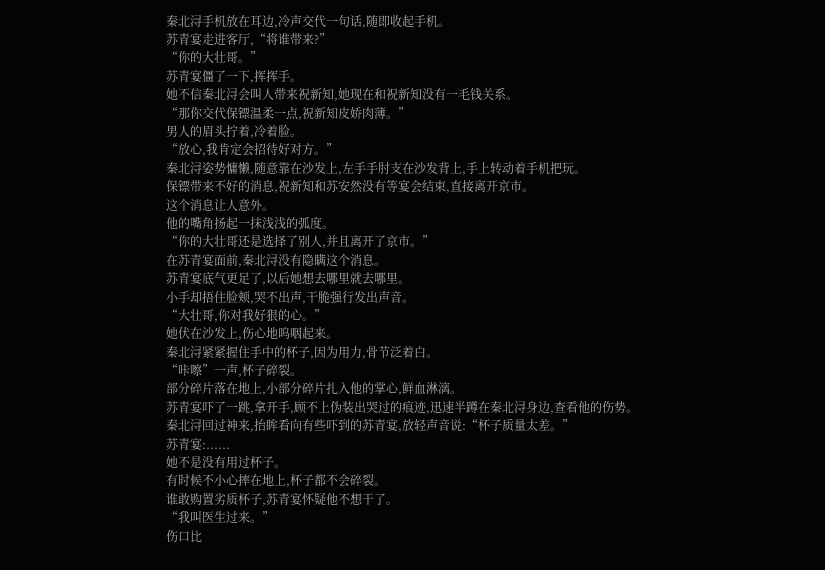秦北浔手机放在耳边,冷声交代一句话,随即收起手机。
苏青宴走进客厅,“将谁带来?”
“你的大壮哥。”
苏青宴僵了一下,挥挥手。
她不信秦北浔会叫人带来祝新知,她现在和祝新知没有一毛钱关系。
“那你交代保镖温柔一点,祝新知皮娇肉薄。”
男人的眉头拧着,冷着脸。
“放心,我肯定会招待好对方。”
秦北浔姿势慵懒,随意靠在沙发上,左手手肘支在沙发背上,手上转动着手机把玩。
保镖带来不好的消息,祝新知和苏安然没有等宴会结束,直接离开京市。
这个消息让人意外。
他的嘴角扬起一抹浅浅的弧度。
“你的大壮哥还是选择了别人,并且离开了京市。”
在苏青宴面前,秦北浔没有隐瞒这个消息。
苏青宴底气更足了,以后她想去哪里就去哪里。
小手却捂住脸颊,哭不出声,干脆强行发出声音。
“大壮哥,你对我好狠的心。”
她伏在沙发上,伤心地呜咽起来。
秦北浔紧紧握住手中的杯子,因为用力,骨节泛着白。
“咔嚓”一声,杯子碎裂。
部分碎片落在地上,小部分碎片扎入他的掌心,鲜血淋漓。
苏青宴吓了一跳,拿开手,顾不上伪装出哭过的痕迹,迅速半蹲在秦北浔身边,查看他的伤势。
秦北浔回过神来,抬眸看向有些吓到的苏青宴,放轻声音说:“杯子质量太差。”
苏青宴:......
她不是没有用过杯子。
有时候不小心摔在地上,杯子都不会碎裂。
谁敢购置劣质杯子,苏青宴怀疑他不想干了。
“我叫医生过来。”
伤口比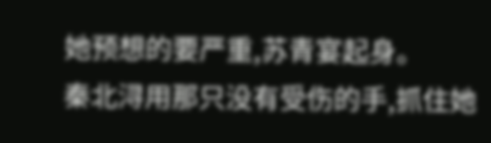她预想的要严重,苏青宴起身。
秦北浔用那只没有受伤的手,抓住她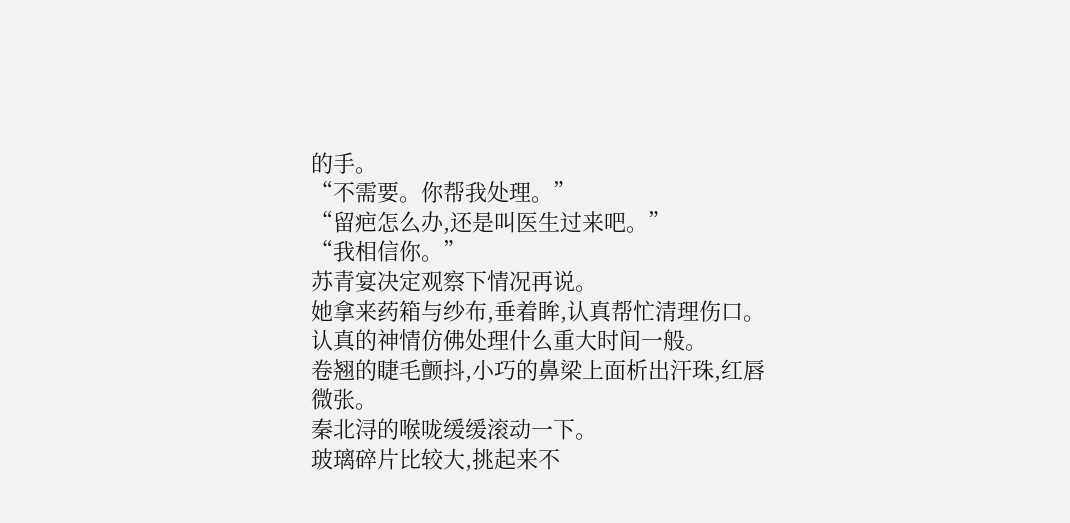的手。
“不需要。你帮我处理。”
“留疤怎么办,还是叫医生过来吧。”
“我相信你。”
苏青宴决定观察下情况再说。
她拿来药箱与纱布,垂着眸,认真帮忙清理伤口。
认真的神情仿佛处理什么重大时间一般。
卷翘的睫毛颤抖,小巧的鼻梁上面析出汗珠,红唇微张。
秦北浔的喉咙缓缓滚动一下。
玻璃碎片比较大,挑起来不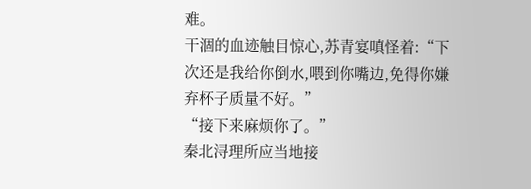难。
干涸的血迹触目惊心,苏青宴嗔怪着:“下次还是我给你倒水,喂到你嘴边,免得你嫌弃杯子质量不好。”
“接下来麻烦你了。”
秦北浔理所应当地接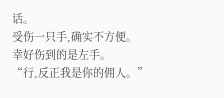话。
受伤一只手,确实不方便。
幸好伤到的是左手。
“行,反正我是你的佣人。”